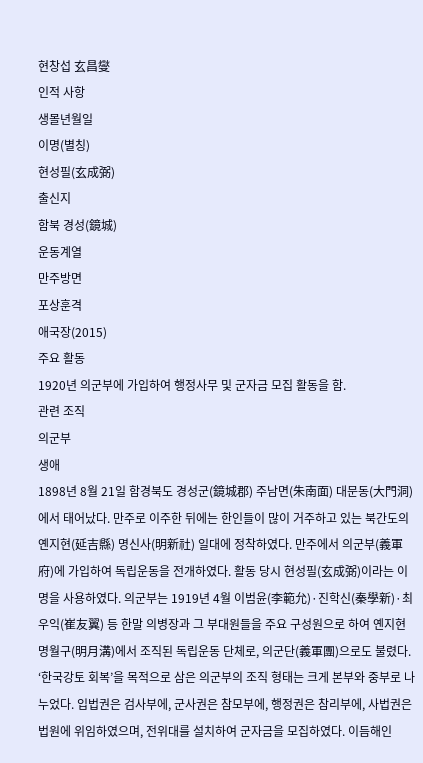현창섭 玄昌燮
인적 사항
생몰년월일
이명(별칭)
현성필(玄成弼)
출신지
함북 경성(鏡城)
운동계열
만주방면
포상훈격
애국장(2015)
주요 활동
1920년 의군부에 가입하여 행정사무 및 군자금 모집 활동을 함.
관련 조직
의군부
생애
1898년 8월 21일 함경북도 경성군(鏡城郡) 주남면(朱南面) 대문동(大門洞)에서 태어났다. 만주로 이주한 뒤에는 한인들이 많이 거주하고 있는 북간도의 옌지현(延吉縣) 명신사(明新社) 일대에 정착하였다. 만주에서 의군부(義軍府)에 가입하여 독립운동을 전개하였다. 활동 당시 현성필(玄成弼)이라는 이명을 사용하였다. 의군부는 1919년 4월 이범윤(李範允)·진학신(秦學新)·최우익(崔友翼) 등 한말 의병장과 그 부대원들을 주요 구성원으로 하여 옌지현 명월구(明月溝)에서 조직된 독립운동 단체로, 의군단(義軍團)으로도 불렸다. ‘한국강토 회복’을 목적으로 삼은 의군부의 조직 형태는 크게 본부와 중부로 나누었다. 입법권은 검사부에, 군사권은 참모부에, 행정권은 참리부에, 사법권은 법원에 위임하였으며, 전위대를 설치하여 군자금을 모집하였다. 이듬해인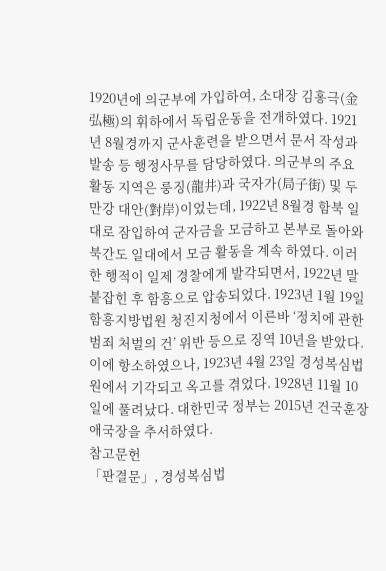1920년에 의군부에 가입하여, 소대장 김홍극(金弘極)의 휘하에서 독립운동을 전개하였다. 1921년 8월경까지 군사훈련을 받으면서 문서 작성과 발송 등 행정사무를 담당하였다. 의군부의 주요 활동 지역은 룽징(龍井)과 국자가(局子街) 및 두만강 대안(對岸)이었는데, 1922년 8월경 함북 일대로 잠입하여 군자금을 모금하고 본부로 돌아와 북간도 일대에서 모금 활동을 계속 하였다. 이러한 행적이 일제 경찰에게 발각되면서, 1922년 말 붙잡힌 후 함흥으로 압송되었다. 1923년 1월 19일 함흥지방법원 청진지청에서 이른바 ‘정치에 관한 범죄 처벌의 건’ 위반 등으로 징역 10년을 받았다. 이에 항소하였으나, 1923년 4월 23일 경성복심법원에서 기각되고 옥고를 겪었다. 1928년 11월 10일에 풀려났다. 대한민국 정부는 2015년 건국훈장 애국장을 추서하였다.
참고문헌
「판결문」, 경성복심법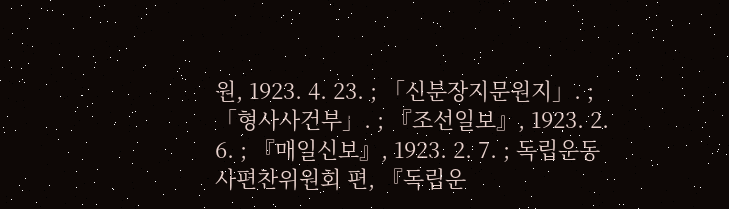원, 1923. 4. 23. ; 「신분장지문원지」. ; 「형사사건부」. ; 『조선일보』, 1923. 2. 6. ; 『매일신보』, 1923. 2. 7. ; 독립운동사편찬위원회 편, 『독립운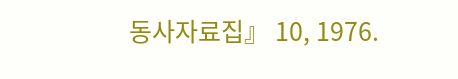동사자료집』 10, 1976.